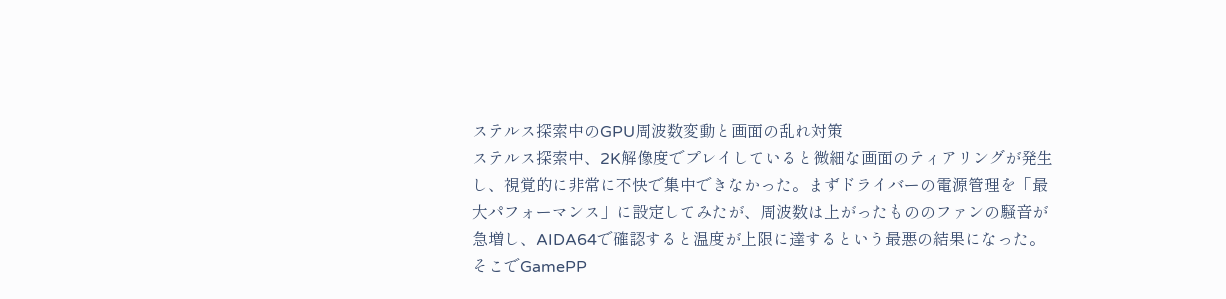ステルス探索中のGPU周波数変動と画面の乱れ対策
ステルス探索中、2K解像度でプレイしていると微細な画面のティアリングが発生し、視覚的に非常に不快で集中できなかった。まずドライバーの電源管理を「最大パフォーマンス」に設定してみたが、周波数は上がったもののファンの騒音が急増し、AIDA64で確認すると温度が上限に達するという最悪の結果になった。そこでGamePP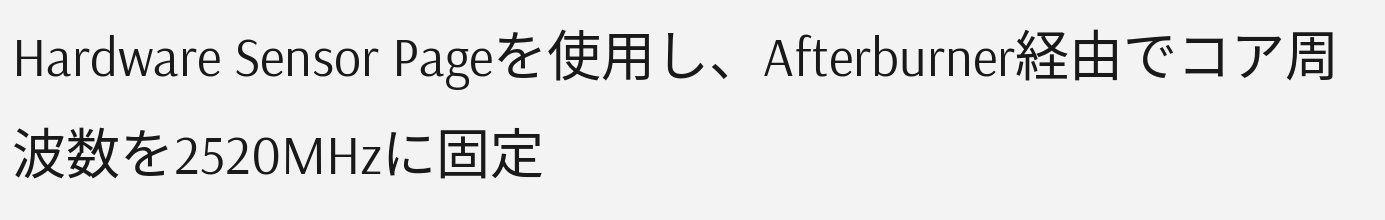Hardware Sensor Pageを使用し、Afterburner経由でコア周波数を2520MHzに固定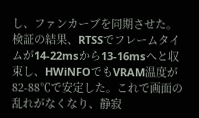し、ファンカーブを同期させた。検証の結果、RTSSでフレームタイムが14-22msから13-16msへと収束し、HWiNFOでもVRAM温度が82-88℃で安定した。これで画面の乱れがなくなり、静寂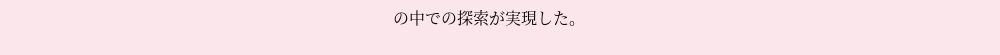の中での探索が実現した。